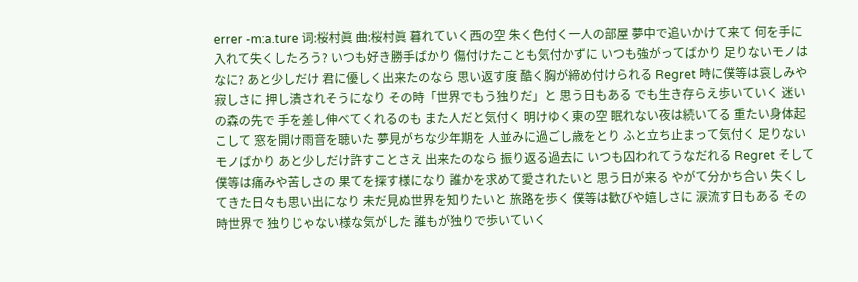errer -m:a.ture 词:桜村眞 曲:桜村眞 暮れていく西の空 朱く色付く一人の部屋 夢中で追いかけて来て 何を手に入れて失くしたろう? いつも好き勝手ばかり 傷付けたことも気付かずに いつも強がってばかり 足りないモノはなに? あと少しだけ 君に優しく出来たのなら 思い返す度 酷く胸が締め付けられる Regret 時に僕等は哀しみや寂しさに 押し潰されそうになり その時「世界でもう独りだ」と 思う日もある でも生き存らえ歩いていく 迷いの森の先で 手を差し伸べてくれるのも また人だと気付く 明けゆく東の空 眠れない夜は続いてる 重たい身体起こして 窓を開け雨音を聴いた 夢見がちな少年期を 人並みに過ごし歳をとり ふと立ち止まって気付く 足りないモノばかり あと少しだけ許すことさえ 出来たのなら 振り返る過去に いつも囚われてうなだれる Regret そして僕等は痛みや苦しさの 果てを探す様になり 誰かを求めて愛されたいと 思う日が来る やがて分かち合い 失くしてきた日々も思い出になり 未だ見ぬ世界を知りたいと 旅路を歩く 僕等は歓びや嬉しさに 涙流す日もある その時世界で 独りじゃない様な気がした 誰もが独りで歩いていく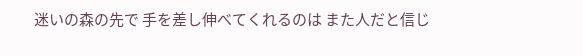迷いの森の先で 手を差し伸べてくれるのは また人だと信じ